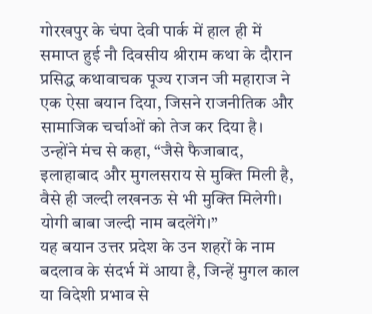गोरखपुर के चंपा देवी पार्क में हाल ही में समाप्त हुई नौ दिवसीय श्रीराम कथा के दौरान प्रसिद्ध कथावाचक पूज्य राजन जी महाराज ने एक ऐसा बयान दिया, जिसने राजनीतिक और सामाजिक चर्चाओं को तेज कर दिया है। उन्होंने मंच से कहा, “जैसे फैजाबाद, इलाहाबाद और मुगलसराय से मुक्ति मिली है, वैसे ही जल्दी लखनऊ से भी मुक्ति मिलेगी। योगी बाबा जल्दी नाम बदलेंगे।”
यह बयान उत्तर प्रदेश के उन शहरों के नाम बदलाव के संदर्भ में आया है, जिन्हें मुगल काल या विदेशी प्रभाव से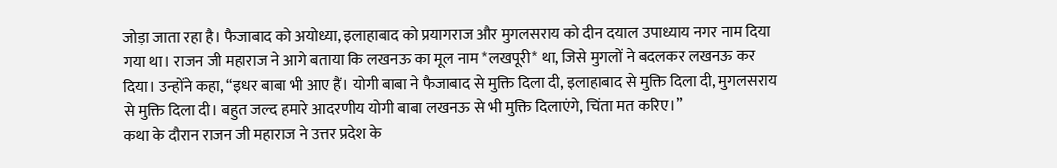जोड़ा जाता रहा है। फैजाबाद को अयोध्या, इलाहाबाद को प्रयागराज और मुगलसराय को दीन दयाल उपाध्याय नगर नाम दिया गया था। राजन जी महाराज ने आगे बताया कि लखनऊ का मूल नाम *लखपूरी* था, जिसे मुगलों ने बदलकर लखनऊ कर दिया। उन्होंने कहा, “इधर बाबा भी आए हैं। योगी बाबा ने फैजाबाद से मुक्ति दिला दी, इलाहाबाद से मुक्ति दिला दी, मुगलसराय से मुक्ति दिला दी। बहुत जल्द हमारे आदरणीय योगी बाबा लखनऊ से भी मुक्ति दिलाएंगे, चिंता मत करिए।”
कथा के दौरान राजन जी महाराज ने उत्तर प्रदेश के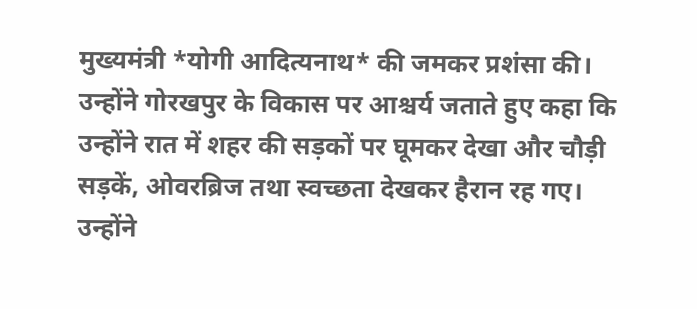मुख्यमंत्री *योगी आदित्यनाथ* की जमकर प्रशंसा की। उन्होंने गोरखपुर के विकास पर आश्चर्य जताते हुए कहा कि उन्होंने रात में शहर की सड़कों पर घूमकर देखा और चौड़ी सड़कें, ओवरब्रिज तथा स्वच्छता देखकर हैरान रह गए। उन्होंने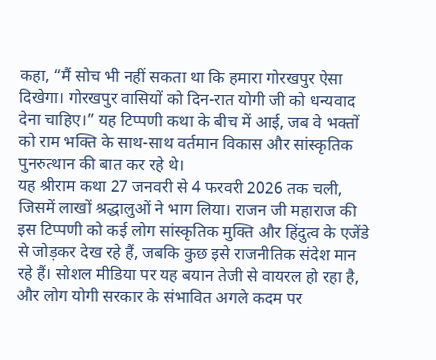कहा, “मैं सोच भी नहीं सकता था कि हमारा गोरखपुर ऐसा दिखेगा। गोरखपुर वासियों को दिन-रात योगी जी को धन्यवाद देना चाहिए।” यह टिप्पणी कथा के बीच में आई, जब वे भक्तों को राम भक्ति के साथ-साथ वर्तमान विकास और सांस्कृतिक पुनरुत्थान की बात कर रहे थे।
यह श्रीराम कथा 27 जनवरी से 4 फरवरी 2026 तक चली, जिसमें लाखों श्रद्धालुओं ने भाग लिया। राजन जी महाराज की इस टिप्पणी को कई लोग सांस्कृतिक मुक्ति और हिंदुत्व के एजेंडे से जोड़कर देख रहे हैं, जबकि कुछ इसे राजनीतिक संदेश मान रहे हैं। सोशल मीडिया पर यह बयान तेजी से वायरल हो रहा है, और लोग योगी सरकार के संभावित अगले कदम पर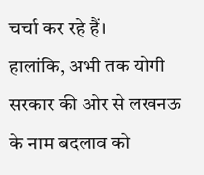चर्चा कर रहे हैं।
हालांकि, अभी तक योगी सरकार की ओर से लखनऊ के नाम बदलाव को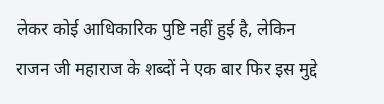लेकर कोई आधिकारिक पुष्टि नहीं हुई है, लेकिन राजन जी महाराज के शब्दों ने एक बार फिर इस मुद्दे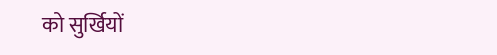को सुर्खियों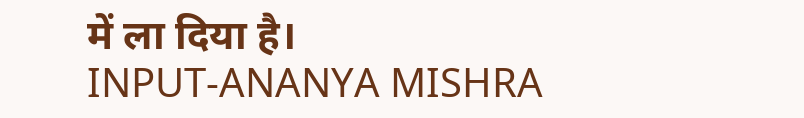में ला दिया है।
INPUT-ANANYA MISHRA